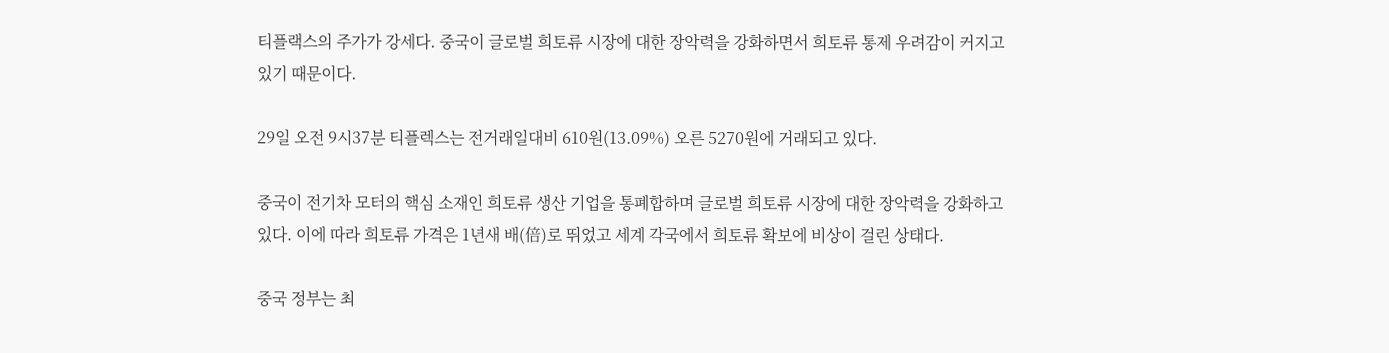티플랙스의 주가가 강세다. 중국이 글로벌 희토류 시장에 대한 장악력을 강화하면서 희토류 통제 우려감이 커지고 있기 때문이다.

29일 오전 9시37분 티플렉스는 전거래일대비 610원(13.09%) 오른 5270원에 거래되고 있다.

중국이 전기차 모터의 핵심 소재인 희토류 생산 기업을 통폐합하며 글로벌 희토류 시장에 대한 장악력을 강화하고 있다. 이에 따라 희토류 가격은 1년새 배(倍)로 뛰었고 세계 각국에서 희토류 확보에 비상이 걸린 상태다.

중국 정부는 최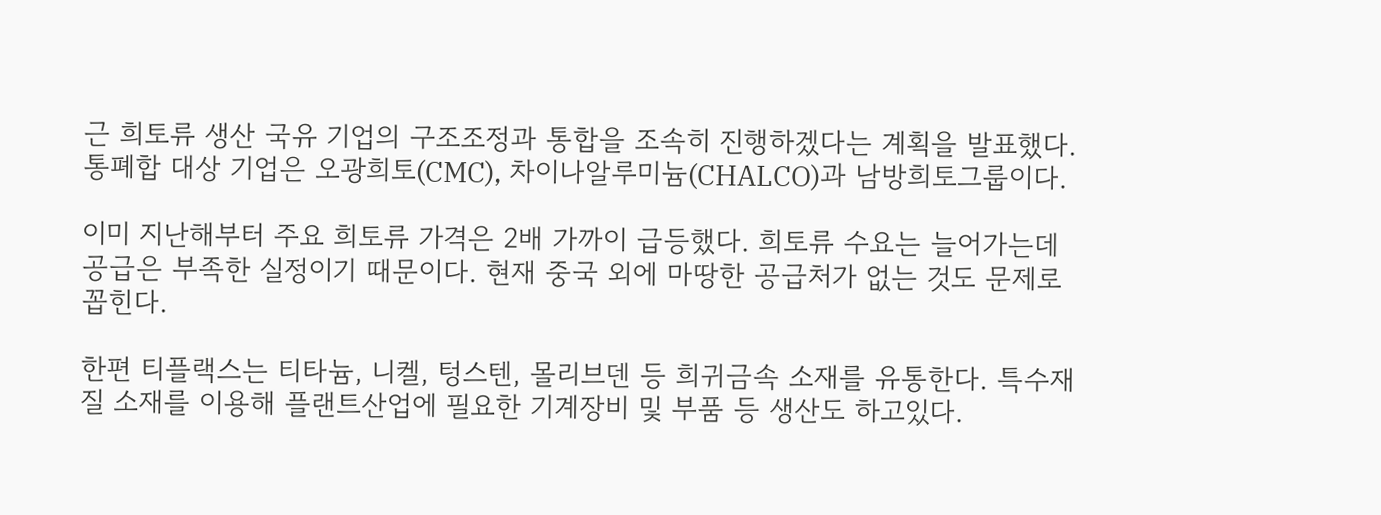근 희토류 생산 국유 기업의 구조조정과 통합을 조속히 진행하겠다는 계획을 발표했다. 통폐합 대상 기업은 오광희토(CMC), 차이나알루미늄(CHALCO)과 남방희토그룹이다.

이미 지난해부터 주요 희토류 가격은 2배 가까이 급등했다. 희토류 수요는 늘어가는데 공급은 부족한 실정이기 때문이다. 현재 중국 외에 마땅한 공급처가 없는 것도 문제로 꼽힌다.

한편 티플랙스는 티타늄, 니켈, 텅스텐, 몰리브덴 등 희귀금속 소재를 유통한다. 특수재질 소재를 이용해 플랜트산업에 필요한 기계장비 및 부품 등 생산도 하고있다.